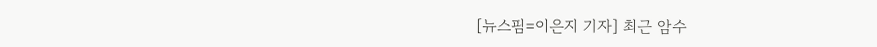[뉴스핌=이은지 기자] 최근 암수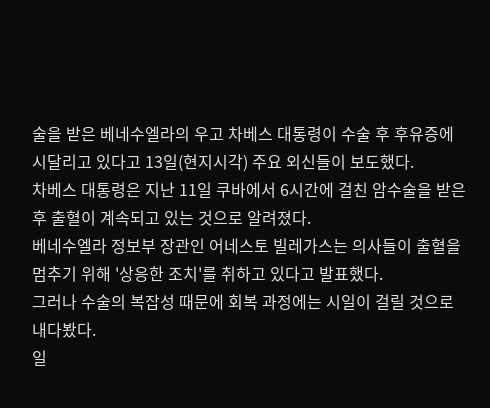술을 받은 베네수엘라의 우고 차베스 대통령이 수술 후 후유증에 시달리고 있다고 13일(현지시각) 주요 외신들이 보도했다.
차베스 대통령은 지난 11일 쿠바에서 6시간에 걸친 암수술을 받은 후 출혈이 계속되고 있는 것으로 알려졌다.
베네수엘라 정보부 장관인 어네스토 빌레가스는 의사들이 출혈을 멈추기 위해 '상응한 조치'를 취하고 있다고 발표했다.
그러나 수술의 복잡성 때문에 회복 과정에는 시일이 걸릴 것으로 내다봤다.
일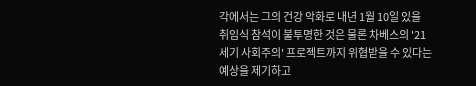각에서는 그의 건강 악화로 내년 1월 10일 있을 취임식 참석이 불투명한 것은 물론 차베스의 '21세기 사회주의' 프로젝트까지 위협받을 수 있다는 예상을 제기하고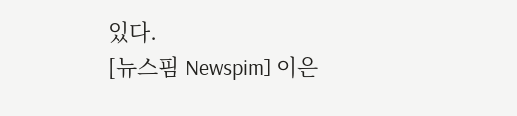있다.
[뉴스핌 Newspim] 이은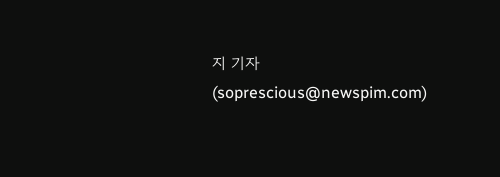지 기자 (soprescious@newspim.com)